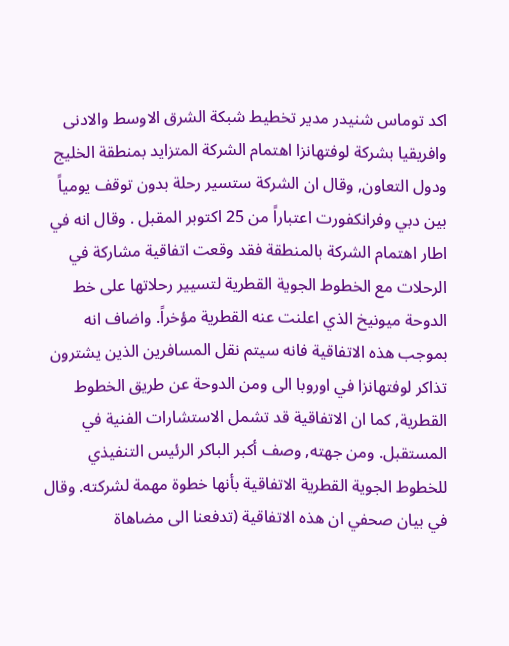اكد توماس شنيدر مدير تخطيط شبكة الشرق الاوسط والادنى وافريقيا بشركة لوفتهانزا اهتمام الشركة المتزايد بمنطقة الخليج ودول التعاون, وقال ان الشركة ستسير رحلة بدون توقف يومياً بين دبي وفرانكفورت اعتباراً من 25 اكتوبر المقبل . وقال انه في اطار اهتمام الشركة بالمنطقة فقد وقعت اتفاقية مشاركة في الرحلات مع الخطوط الجوية القطرية لتسيير رحلاتها على خط الدوحة ميونيخ الذي اعلنت عنه القطرية مؤخراً. واضاف انه بموجب هذه الاتفاقية فانه سيتم نقل المسافرين الذين يشترون تذاكر لوفتهانزا في اوروبا الى ومن الدوحة عن طريق الخطوط القطرية, كما ان الاتفاقية قد تشمل الاستشارات الفنية في المستقبل. ومن جهته, وصف أكبر الباكر الرئيس التنفيذي للخطوط الجوية القطرية الاتفاقية بأنها خطوة مهمة لشركته. وقال في بيان صحفي ان هذه الاتفاقية (تدفعنا الى مضاهاة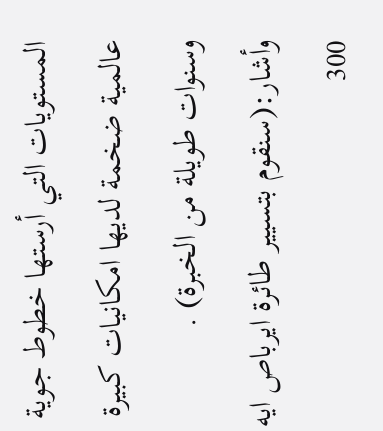المستويات التي أرستها خطوط جوية عالمية ضخمة لديها امكانيات كبيرة وسنوات طويلة من الخبرة) . وأشار:(سنقوم بتسيير طائرة ايرباص ايه 300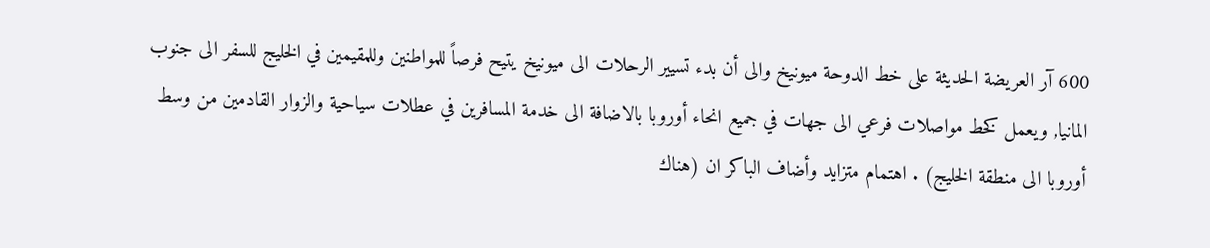600 آر العريضة الحديثة على خط الدوحة ميونيخ والى أن بدء تسيير الرحلات الى ميونيخ يتيح فرصاً للمواطنين وللمقيمين في الخليج للسفر الى جنوب المانيا, ويعمل كخط مواصلات فرعي الى جهات في جميع انحاء أوروبا بالاضافة الى خدمة المسافرين في عطلات سياحية والزوار القادمين من وسط أوروبا الى منطقة الخليج) . اهتمام متزايد وأضاف الباكر ان (هناك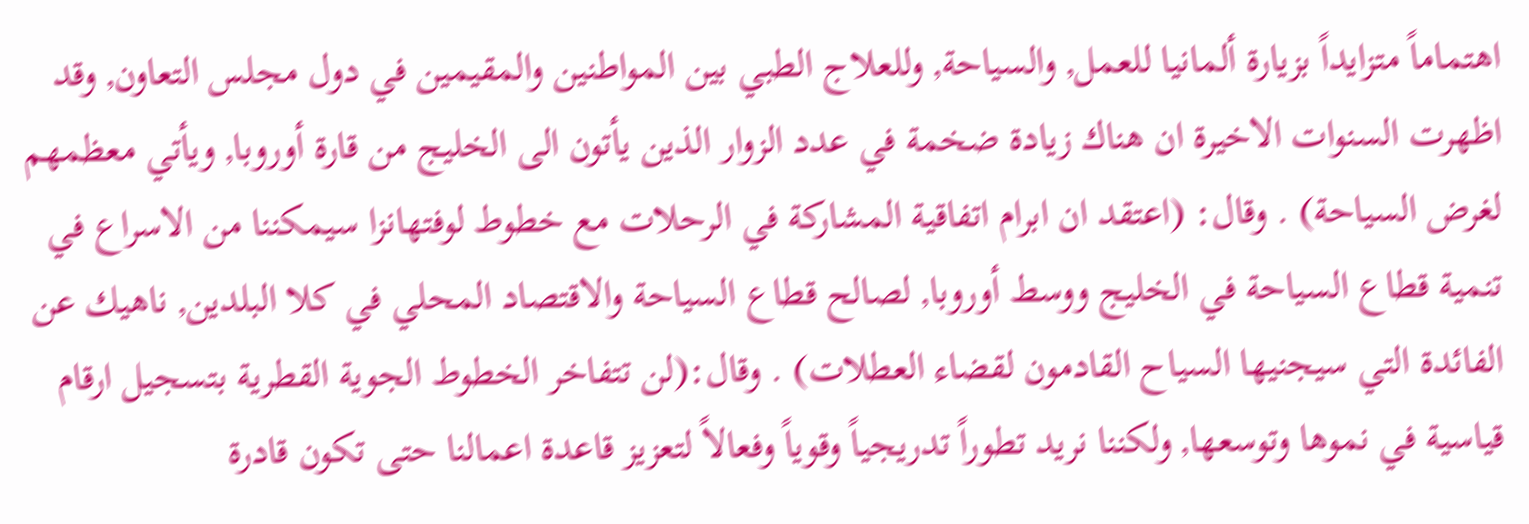اهتماماً متزايداً بزيارة ألمانيا للعمل, والسياحة, وللعلاج الطبي بين المواطنين والمقيمين في دول مجلس التعاون, وقد اظهرت السنوات الاخيرة ان هناك زيادة ضخمة في عدد الزوار الذين يأتون الى الخليج من قارة أوروبا, ويأتي معظمهم لغرض السياحة) . وقال: (اعتقد ان ابرام اتفاقية المشاركة في الرحلات مع خطوط لوفتهانزا سيمكننا من الاسراع في تنمية قطاع السياحة في الخليج ووسط أوروبا, لصالح قطاع السياحة والاقتصاد المحلي في كلا البلدين, ناهيك عن الفائدة التي سيجنيها السياح القادمون لقضاء العطلات) . وقال:(لن تتفاخر الخطوط الجوية القطرية بتسجيل ارقام قياسية في نموها وتوسعها, ولكننا نريد تطوراً تدريجياً وقوياً وفعالاً لتعزيز قاعدة اعمالنا حتى تكون قادرة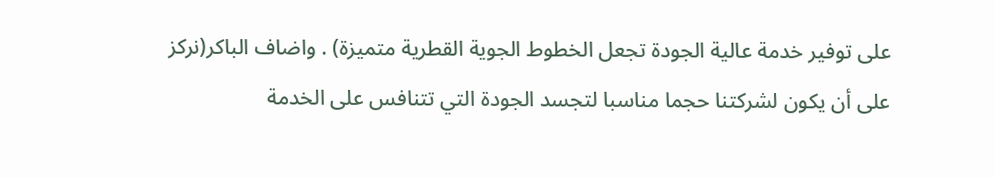على توفير خدمة عالية الجودة تجعل الخطوط الجوية القطرية متميزة) . واضاف الباكر(نركز على أن يكون لشركتنا حجما مناسبا لتجسد الجودة التي تتنافس على الخدمة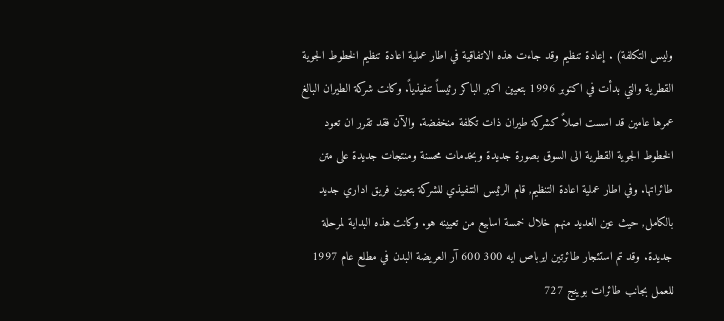وليس التكلفة) . إعادة تنظيم وقد جاءت هذه الاتفاقية في اطار عملية اعادة تنظيم الخطوط الجوية القطرية والتي بدأت في اكتوبر 1996 بتعيين اكبر الباكر رئيساً تنفيذياً. وكانت شركة الطيران البالغ عمرها عامين قد اسست اصلاً كشركة طيران ذات تكلفة منخفضة. والآن فقد تقرر ان تعود الخطوط الجوية القطرية الى السوق بصورة جديدة وبخدمات محسنة ومنتجات جديدة على متن طائراتها. وفي اطار عملية اعادة التنظيم, قام الرئيس التنفيذي للشركة بتعيين فريق اداري جديد بالكامل, حيث عين العديد منهم خلال خمسة اسابيع من تعيينه هو. وكانت هذه البداية لمرحلة جديدة. وقد تم استئجار طائرتين ايرباص ايه 300 600 آر العريضة البدن في مطلع عام 1997 للعمل بجانب طائرات بوينج 727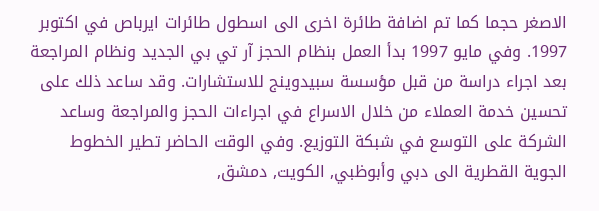الاصغر حجما كما تم اضافة طائرة اخرى الى اسطول طائرات ايرباص في اكتوبر 1997. وفي مايو 1997 بدأ العمل بنظام الحجز آر تي بي الجديد ونظام المراجعة بعد اجراء دراسة من قبل مؤسسة سبيدوينج للاستشارات. وقد ساعد ذلك على تحسين خدمة العملاء من خلال الاسراع في اجراءات الحجز والمراجعة وساعد الشركة على التوسع في شبكة التوزيع. وفي الوقت الحاضر تطير الخطوط الجوية القطرية الى دبي وأبوظبي, الكويت, دمشق,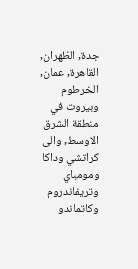جدة, الظهران, القاهرة, عمان, الخرطوم وبيروت في منطقة الشرق الاوسط, والى كراتشي وداكا ومومباي وتريفاندروم وكاتماندو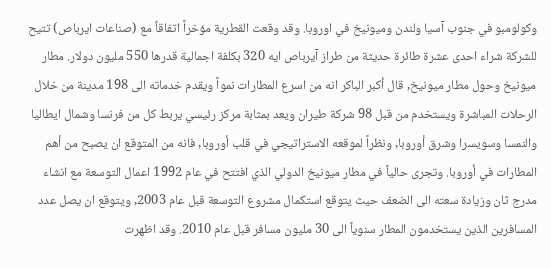وكولومبو في جنوب آسيا ولندن وميونيخ في اوروبا. وقد وقعت القطرية مؤخراً اتفاقاً مع (صناعات ايرباص) تتيح للشركة شراء احدى عشرة طائرة حديثة من طراز آيرباص ايه 320 بكلفة اجمالية قدرها 550 مليون دولار. مطار ميونيخ وحول مطار ميونيخ, قال أكبر الباكر انه من اسرع المطارات نمواً ويقدم خدماته الى 198 مدينة من خلال الرحلات المباشرة ويستخدم من قبل 98 شركة طيران ويعد بمثابة مركز رئيسي يربط كل من فرنسا وشمال ايطاليا والنمسا وسويسرا وشرق أوروبا, ونظراً لموقعه الاستراتيجي في قلب أوروبا, فانه من المتوقع ان يصبح من أهم المطارات في أوروبا. وتجرى حالياً في مطار ميونيخ الدولي الذي افتتح في عام 1992 اعمال التوسعة مع انشاء مدرج ثان وزيادة سعته الى الضعف حيث يتوقع استكمال مشروع التوسعة قبل عام 2003, ويتوقع ان يصل عدد المسافرين الذين يستخدمون المطار سنوياً الى 30 مليون مسافر قبل عام 2010. وقد اظهرت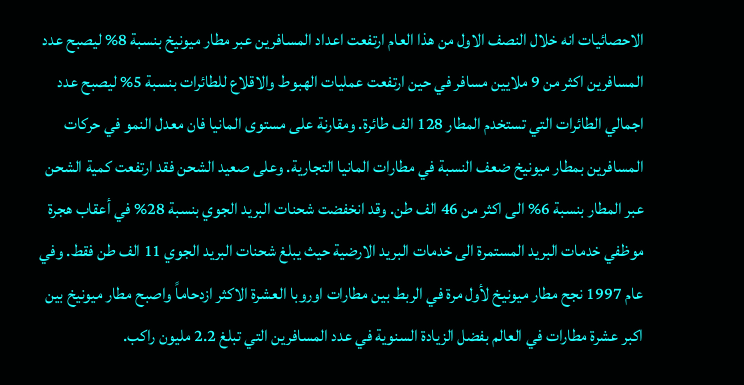الاحصائيات انه خلال النصف الاول من هذا العام ارتفعت اعداد المسافرين عبر مطار ميونيخ بنسبة 8% ليصبح عدد المسافرين اكثر من 9 ملايين مسافر في حين ارتفعت عمليات الهبوط والاقلاع للطائرات بنسبة 5% ليصبح عدد اجمالي الطائرات التي تستخدم المطار 128 الف طائرة. ومقارنة على مستوى المانيا فان معدل النمو في حركات المسافرين بمطار ميونيخ ضعف النسبة في مطارات المانيا التجارية. وعلى صعيد الشحن فقد ارتفعت كمية الشحن عبر المطار بنسبة 6% الى اكثر من 46 الف طن. وقد انخفضت شحنات البريد الجوي بنسبة 28% في أعقاب هجرة موظفي خدمات البريد المستمرة الى خدمات البريد الارضية حيث يبلغ شحنات البريد الجوي 11 الف طن فقط. وفي عام 1997 نجح مطار ميونيخ لأول مرة في الربط بين مطارات اوروبا العشرة الاكثر ازدحاماً واصبح مطار ميونيخ بين اكبر عشرة مطارات في العالم بفضل الزيادة السنوية في عدد المسافرين التي تبلغ 2.2 مليون راكب.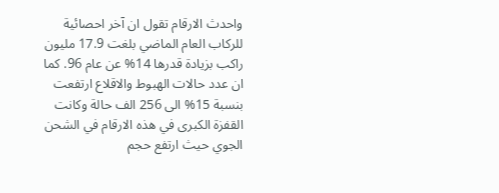واحدث الارقام تقول ان آخر احصائية للركاب العام الماضي بلغت 17.9 مليون راكب بزيادة قدرها 14% عن عام 96. كما ان عدد حالات الهبوط والاقلاع ارتفعت بنسبة 15% الى 256 الف حالة وكانت القفزة الكبرى في هذه الارقام في الشحن الجوي حيث ارتفع حجم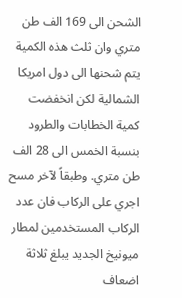الشحن الى 169 الف طن متري وان ثلث هذه الكمية يتم شحنها الى دول امريكا الشمالية لكن انخفضت كمية الخطابات والطرود بنسبة الخمس الى 28 الف طن متري. وطبقاً لآخر مسح اجري على الركاب فان عدد الركاب المستخدمين لمطار ميونيخ الجديد يبلغ ثلاثة اضعاف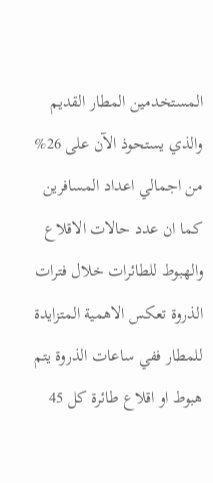المستخدمين المطار القديم والذي يستحوذ الآن على 26% من اجمالي اعداد المسافرين كما ان عدد حالات الاقلاع والهبوط للطائرات خلال فترات الذروة تعكس الاهمية المتزايدة للمطار ففي ساعات الذروة يتم هبوط او اقلاع طائرة كل 45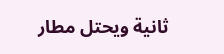ثانية ويحتل مطار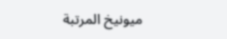ميونيخ المرتبة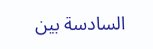السادسة بين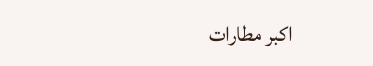اكبر مطارات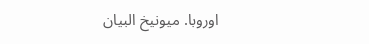اوروبا. ميونيخ البيان